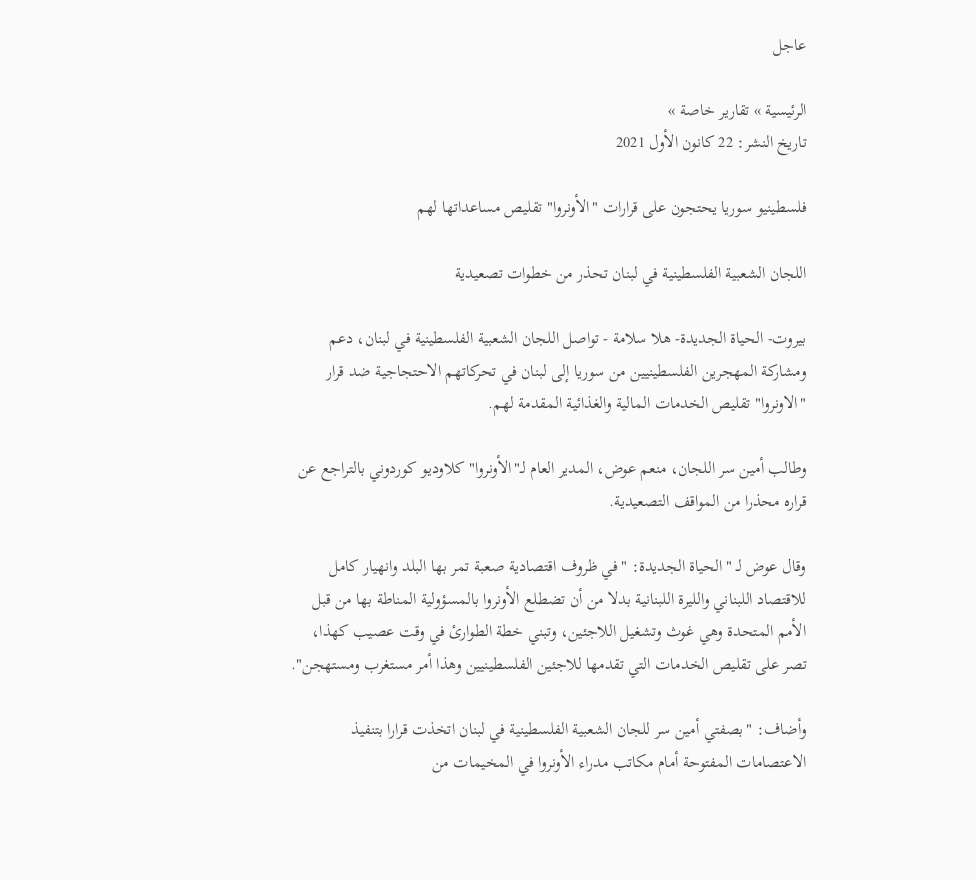عاجل

الرئيسية » تقارير خاصة »
تاريخ النشر: 22 كانون الأول 2021

فلسطينيو سوريا يحتجون على قرارات "الأونروا" تقليص مساعداتها لهم

اللجان الشعبية الفلسطينية في لبنان تحذر من خطوات تصعيدية

بيروت- الحياة الجديدة- هلا سلامة - تواصل اللجان الشعبية الفلسطينية في لبنان، دعم ومشاركة المهجرين الفلسطينيين من سوريا إلى لبنان في تحركاتهم الاحتجاجية ضد قرار "الاونروا" تقليص الخدمات المالية والغذائية المقدمة لهم.

وطالب أمين سر اللجان، منعم عوض، المدير العام لـ"الأونروا" كلاوديو كوردوني بالتراجع عن قراره محذرا من المواقف التصعيدية.

وقال عوض لـ "الحياة الجديدة: "في ظروف اقتصادية صعبة تمر بها البلد وانهيار كامل للاقتصاد اللبناني والليرة اللبنانية بدلا من أن تضطلع الأونروا بالمسؤولية المناطة بها من قبل الأمم المتحدة وهي غوث وتشغيل اللاجئين، وتبني خطة الطوارئ في وقت عصيب كهذا،  تصر على تقليص الخدمات التي تقدمها للاجئين الفلسطينيين وهذا أمر مستغرب ومستهجن".

وأضاف: "بصفتي أمين سر للجان الشعبية الفلسطينية في لبنان اتخذت قرارا بتنفيذ الاعتصامات المفتوحة أمام مكاتب مدراء الأونروا في المخيمات من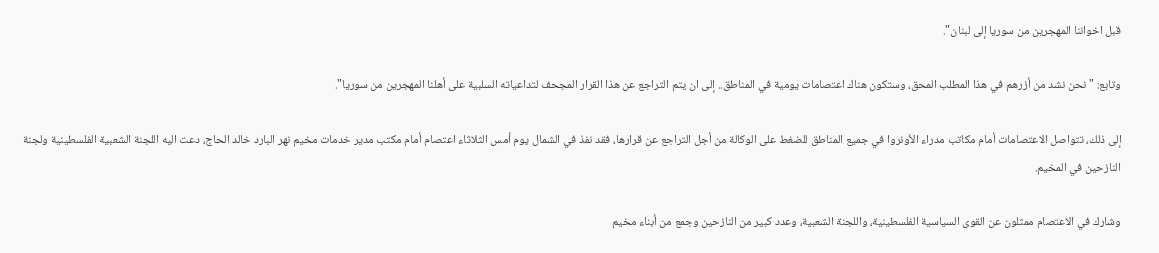قبل اخواننا المهجرين من سوريا إلى لبنان".

وتابع: "نحن نشد من أزرهم في هذا المطلب المحق، وستكون هناك اعتصامات يومية في المناطق.. إلى ان يتم التراجع عن هذا القرار المجحف لتداعياته السلبية على أهلنا المهجرين من سوريا".

إلى ذلك، تتواصل الاعتصامات أمام مكاتب مدراء الأونروا في جميع المناطق للضغط على الوكالة من أجل التراجع عن قرارها، فقد نفذ في الشمال يوم أمس الثلاثاء اعتصام أمام مكتب مدير خدمات مخيم نهر البارد خالد الحاج، دعت اليه اللجنة الشعبية الفلسطينية ولجنة النازحين في المخيم.

وشارك في الاعتصام ممثلون عن القوى السياسية الفلسطينية، واللجنة الشعبية، وعدد كبير من النازحين وجمع من أبناء مخيم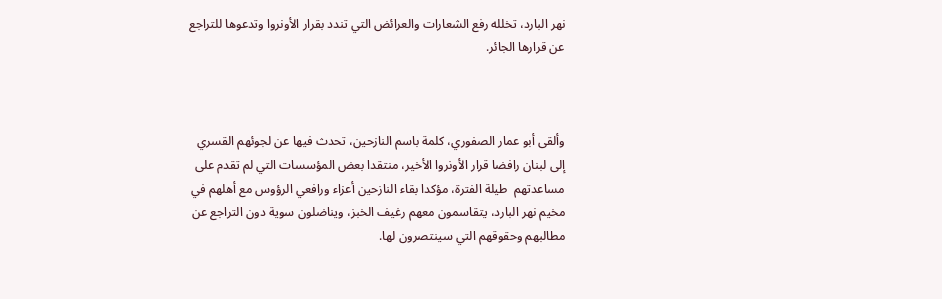نهر البارد، تخلله رفع الشعارات والعرائض التي تندد بقرار الأونروا وتدعوها للتراجع عن قرارها الجائر.



وألقى أبو عمار الصفوري، كلمة باسم النازحين، تحدث فيها عن لجوئهم القسري إلى لبنان رافضا قرار الأونروا الأخير، منتقدا بعض المؤسسات التي لم تقدم على مساعدتهم  طيلة الفترة، مؤكدا بقاء النازحين أعزاء ورافعي الرؤوس مع أهلهم في مخيم نهر البارد، يتقاسمون معهم رغيف الخبز، ويناضلون سوية دون التراجع عن مطالبهم وحقوقهم التي سينتصرون لها.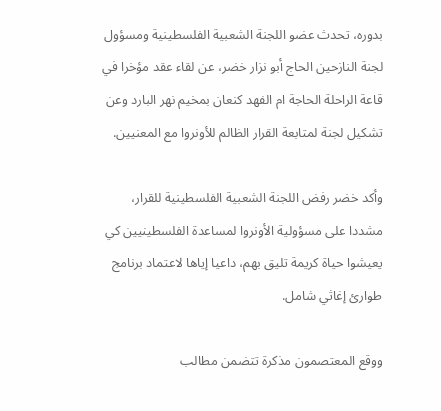بدوره، تحدث عضو اللجنة الشعبية الفلسطينية ومسؤول لجنة النازحين الحاج أبو نزار خضر، عن لقاء عقد مؤخرا في قاعة الراحلة الحاجة ام الفهد كنعان بمخيم نهر البارد وعن تشكيل لجنة لمتابعة القرار الظالم للأونروا مع المعنيين.

وأكد خضر رفض اللجنة الشعبية الفلسطينية للقرار،  مشددا على مسؤولية الأونروا لمساعدة الفلسطينيين كي يعيشوا حياة كريمة تليق بهم، داعيا إياها لاعتماد برنامج طوارئ إغاثي شامل.

ووقع المعتصمون مذكرة تتضمن مطالب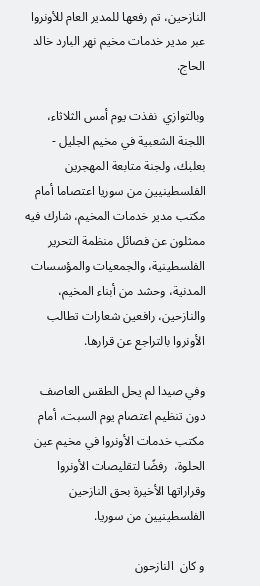النازحين، تم رفعها للمدير العام للأونروا عبر مدير خدمات مخيم نهر البارد خالد الحاج.

وبالتوازي  نفذت يوم أمس الثلاثاء،  اللجنة الشعبية في مخيم الجليل - بعلبك، ولجنة متابعة المهجرين الفلسطينيين من سوريا اعتصاما أمام مكتب مدير خدمات المخيم، شارك فيه ممثلون عن فصائل منظمة التحرير الفلسطينية، والجمعيات والمؤسسات المدنية، وحشد من أبناء المخيم، والنازحين، رافعين شعارات تطالب الأونروا بالتراجع عن قرارها.

وفي صيدا لم يحل الطقس العاصف دون تنظيم اعتصام يوم السبت، أمام مكتب خدمات الأونروا في مخيم عين الحلوة،  رفضًا لتقليصات الأونروا وقراراتها الأخيرة بحق النازحين الفلسطينيين من سوريا.

و كان  النازحون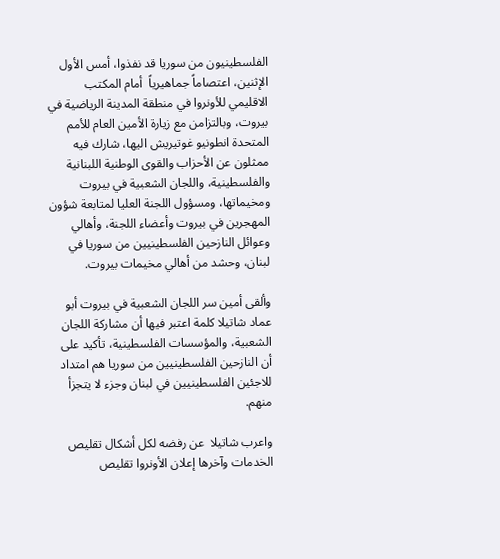الفلسطينيون من سوريا قد نفذوا، أمس الأول الإثنين، اعتصاماً جماهيرياً  أمام المكتب الاقليمي للأونروا في منطقة المدينة الرياضية في بيروت، وبالتزامن مع زيارة الأمين العام للأمم المتحدة انطونيو غوتيريش اليها، شارك فيه ممثلون عن الأحزاب والقوى الوطنية اللبنانية والفلسطينية، واللجان الشعبية في بيروت ومخيماتها، ومسؤول اللجنة العليا لمتابعة شؤون المهجرين في بيروت وأعضاء اللجنة، وأهالي وعوائل النازحين الفلسطينيين من سوريا في لبنان، وحشد من أهالي مخيمات بيروت.

وألقى أمين سر اللجان الشعبية في بيروت أبو عماد شاتيلا كلمة اعتبر فيها أن مشاركة اللجان الشعبية، والمؤسسات الفلسطينية، تأكيد على أن النازحين الفلسطينيين من سوريا هم امتداد للاجئين الفلسطينيين في لبنان وجزء لا يتجزأ منهم.

واعرب شاتيلا  عن رفضه لكل أشكال تقليص الخدمات وآخرها إعلان الأونروا تقليص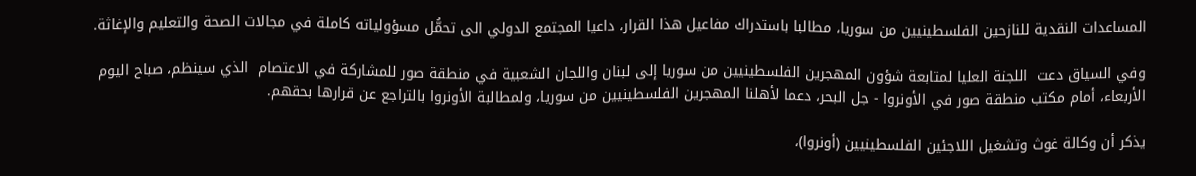المساعدات النقدية للنازحين الفلسطينيين من سوريا، مطالبا باستدراك مفاعيل هذا القرار، داعيا المجتمع الدولي الى تحمُّل مسؤولياته كاملة في مجالات الصحة والتعليم والإغاثة.

وفي السياق دعت  اللجنة العليا لمتابعة شؤون المهجرين الفلسطينيين من سوريا إلى لبنان واللجان الشعبية في منطقة صور للمشاركة في الاعتصام  الذي سينظم، صباح اليوم الأربعاء، أمام مكتب منطقة صور في الأونروا - جل البحر، دعما لأهلنا المهجرين الفلسطينيين من سوريا، ولمطالبة الأونروا بالتراجع عن قرارها بحقهم.

يذكر أن وكالة غوث وتشغيل اللاجئين الفلسطينيين (أونروا)،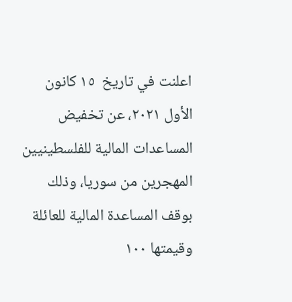اعلنت في تاريخ  ١٥ كانون الأول ٢٠٢١، عن تخفيض المساعدات المالية للفلسطينيين المهجرين من سوريا، وذلك بوقف المساعدة المالية للعائلة وقيمتها ١٠٠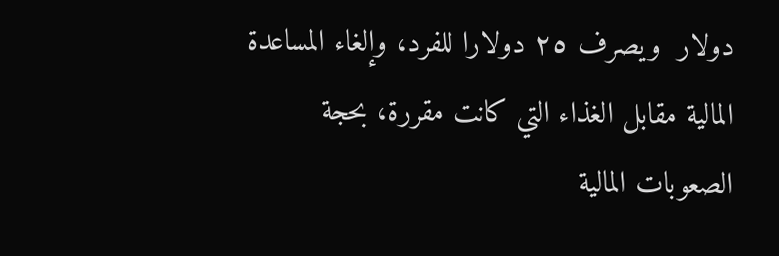دولار  ويصرف ٢٥ دولارا للفرد، وإلغاء المساعدة المالية مقابل الغذاء التي كانت مقررة، بحجة الصعوبات المالية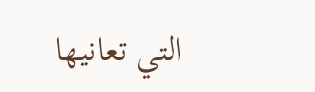التي تعانيها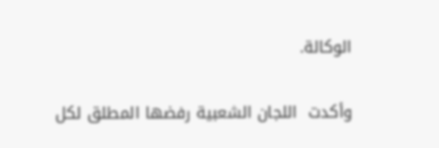الوكالة.

وأكدت  اللجان الشعبية رفضها المطلق لكل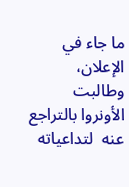ما جاء في الإعلان، وطالبت الأونروا بالتراجع عنه  لتداعياته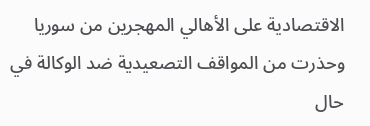الاقتصادية على الأهالي المهجرين من سوريا وحذرت من المواقف التصعيدية ضد الوكالة في حال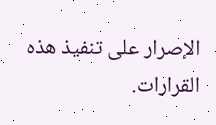الإصرار على تنفيذ هذه القرارات.